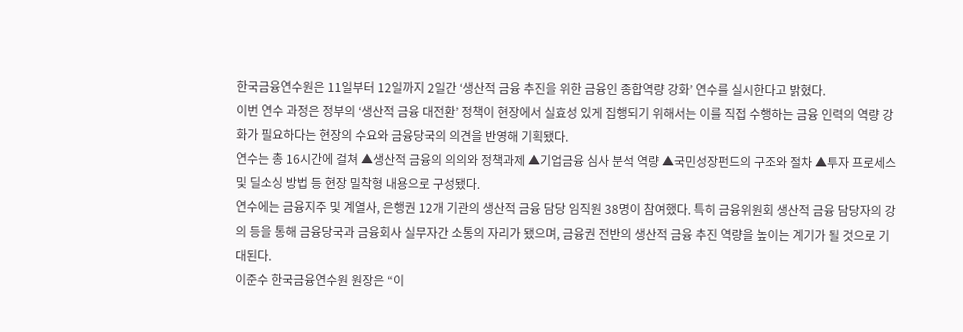한국금융연수원은 11일부터 12일까지 2일간 ‘생산적 금융 추진을 위한 금융인 종합역량 강화’ 연수를 실시한다고 밝혔다.
이번 연수 과정은 정부의 ‘생산적 금융 대전환’ 정책이 현장에서 실효성 있게 집행되기 위해서는 이를 직접 수행하는 금융 인력의 역량 강화가 필요하다는 현장의 수요와 금융당국의 의견을 반영해 기획됐다.
연수는 총 16시간에 걸쳐 ▲생산적 금융의 의의와 정책과제 ▲기업금융 심사 분석 역량 ▲국민성장펀드의 구조와 절차 ▲투자 프로세스 및 딜소싱 방법 등 현장 밀착형 내용으로 구성됐다.
연수에는 금융지주 및 계열사, 은행권 12개 기관의 생산적 금융 담당 임직원 38명이 참여했다. 특히 금융위원회 생산적 금융 담당자의 강의 등을 통해 금융당국과 금융회사 실무자간 소통의 자리가 됐으며, 금융권 전반의 생산적 금융 추진 역량을 높이는 계기가 될 것으로 기대된다.
이준수 한국금융연수원 원장은 “이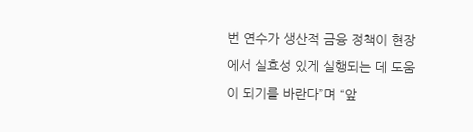번 연수가 생산적 금융 정책이 현장에서 실효성 있게 실행되는 데 도움이 되기를 바란다”며 “앞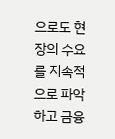으로도 현장의 수요를 지속적으로 파악하고 금융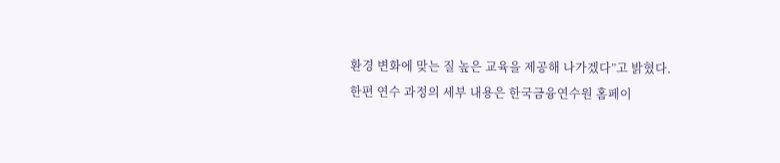환경 변화에 맞는 질 높은 교육을 제공해 나가겠다”고 밝혔다.
한편 연수 과정의 세부 내용은 한국금융연수원 홈페이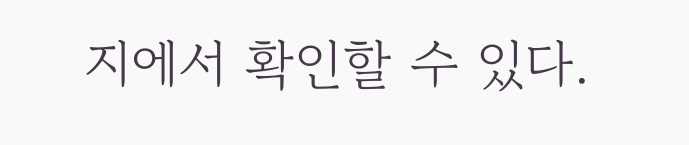지에서 확인할 수 있다.